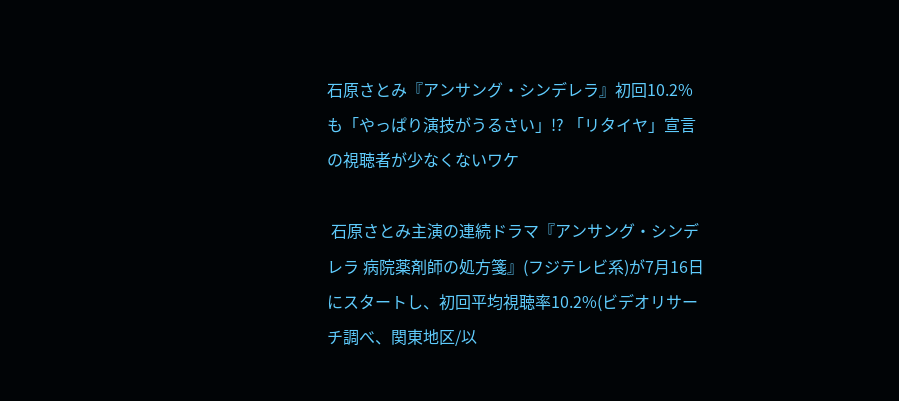石原さとみ『アンサング・シンデレラ』初回10.2%も「やっぱり演技がうるさい」!? 「リタイヤ」宣言の視聴者が少なくないワケ

 石原さとみ主演の連続ドラマ『アンサング・シンデレラ 病院薬剤師の処方箋』(フジテレビ系)が7月16日にスタートし、初回平均視聴率10.2%(ビデオリサーチ調べ、関東地区/以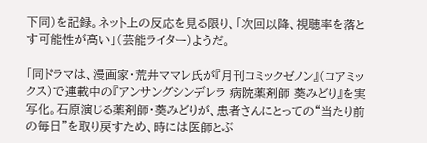下同)を記録。ネット上の反応を見る限り、「次回以降、視聴率を落とす可能性が高い」(芸能ライター)ようだ。

「同ドラマは、漫画家・荒井ママレ氏が『月刊コミックゼノン』(コアミックス)で連載中の『アンサングシンデレラ 病院薬剤師 葵みどり』を実写化。石原演じる薬剤師・葵みどりが、患者さんにとっての“当たり前の毎日”を取り戻すため、時には医師とぶ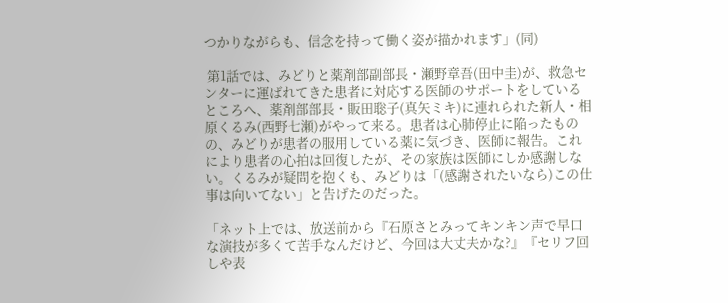つかりながらも、信念を持って働く姿が描かれます」(同)

 第1話では、みどりと薬剤部副部長・瀬野章吾(田中圭)が、救急センターに運ばれてきた患者に対応する医師のサポートをしているところへ、薬剤部部長・販田聡子(真矢ミキ)に連れられた新人・相原くるみ(西野七瀬)がやって来る。患者は心肺停止に陥ったものの、みどりが患者の服用している薬に気づき、医師に報告。これにより患者の心拍は回復したが、その家族は医師にしか感謝しない。くるみが疑問を抱くも、みどりは「(感謝されたいなら)この仕事は向いてない」と告げたのだった。

「ネット上では、放送前から『石原さとみってキンキン声で早口な演技が多くて苦手なんだけど、今回は大丈夫かな?』『セリフ回しや表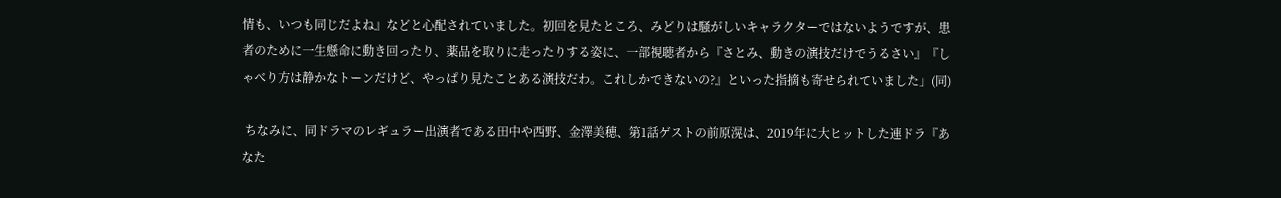情も、いつも同じだよね』などと心配されていました。初回を見たところ、みどりは騒がしいキャラクターではないようですが、患者のために一生懸命に動き回ったり、薬品を取りに走ったりする姿に、一部視聴者から『さとみ、動きの演技だけでうるさい』『しゃべり方は静かなトーンだけど、やっぱり見たことある演技だわ。これしかできないの?』といった指摘も寄せられていました」(同)

 ちなみに、同ドラマのレギュラー出演者である田中や西野、金澤美穂、第1話ゲストの前原滉は、2019年に大ヒットした連ドラ『あなた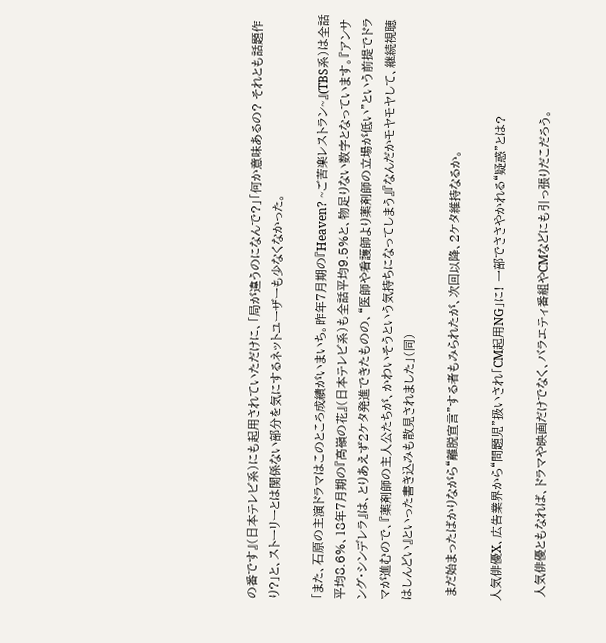の番です』(日本テレビ系)にも起用されていただけに、「局が違うのになんで?」「何か意味あるの? それとも話題作り?」と、ストーリーとは関係ない部分を気にするネットユーザーも少なくなかった。

「また、石原の主演ドラマはこのところ成績がいまいち。昨年7月期の『Heaven? ~ご苦楽レストラン~』(TBS系)は全話平均8.6%、18年7月期の『高嶺の花』(日本テレビ系)も全話平均9.5%と、物足りない数字となっています。『アンサング・シンデレラ』は、とりあえず2ケタ発進できたものの、“医師や看護師より薬剤師の立場が低い”という前提でドラマが進むので、『薬剤師の主人公たちが、かわいそうという気持ちになってしまう』『なんだかモヤモヤして、継続視聴はしんどい』といった書き込みも散見されました」(同)

 まだ始まったばかりながら“離脱宣言”する者もみられたが、次回以降、2ケタ維持なるか。

人気俳優X、広告業界から“問題児”扱いされ「CM起用NG」に! 一部でささやかれる“疑惑”とは?

 人気俳優ともなれば、ドラマや映画だけでなく、バラエティ番組やCMなどにも引っ張りだこだろう。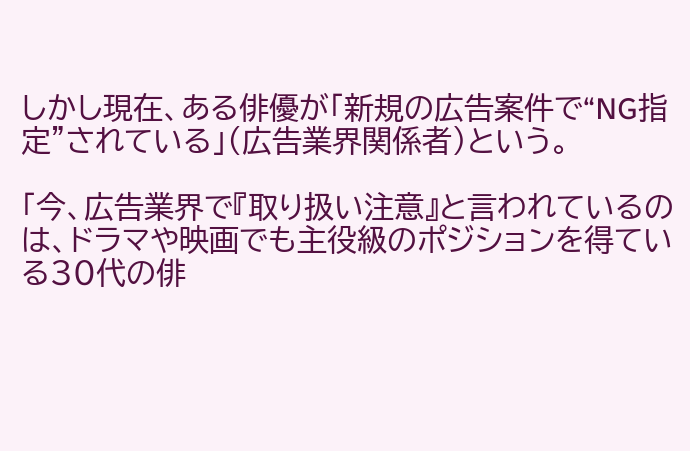しかし現在、ある俳優が「新規の広告案件で“NG指定”されている」(広告業界関係者)という。

「今、広告業界で『取り扱い注意』と言われているのは、ドラマや映画でも主役級のポジションを得ている30代の俳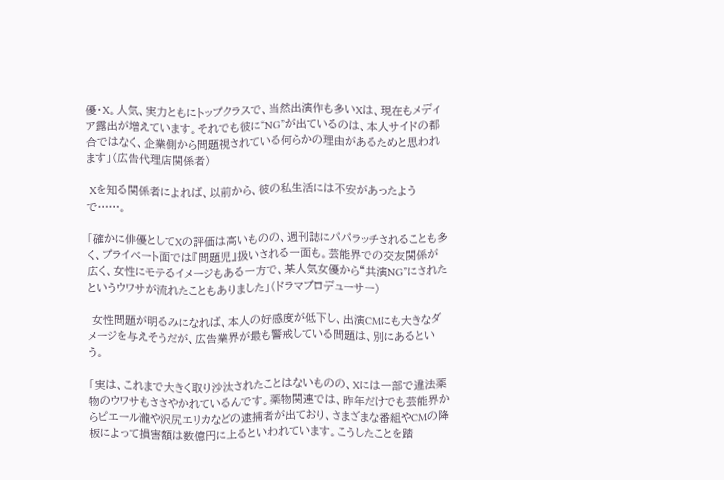優・X。人気、実力ともにトップクラスで、当然出演作も多いXは、現在もメディア露出が増えています。それでも彼に“NG”が出ているのは、本人サイドの都合ではなく、企業側から問題視されている何らかの理由があるためと思われます」(広告代理店関係者)

 Xを知る関係者によれば、以前から、彼の私生活には不安があったようで……。

「確かに俳優としてXの評価は高いものの、週刊誌にパパラッチされることも多く、プライベート面では『問題児』扱いされる一面も。芸能界での交友関係が広く、女性にモテるイメージもある一方で、某人気女優から“共演NG”にされたというウワサが流れたこともありました」(ドラマプロデューサー)

 女性問題が明るみになれば、本人の好感度が低下し、出演CMにも大きなダメージを与えそうだが、広告業界が最も警戒している問題は、別にあるという。

「実は、これまで大きく取り沙汰されたことはないものの、Xには一部で違法薬物のウワサもささやかれているんです。薬物関連では、昨年だけでも芸能界からピエール瀧や沢尻エリカなどの逮捕者が出ており、さまざまな番組やCMの降板によって損害額は数億円に上るといわれています。こうしたことを踏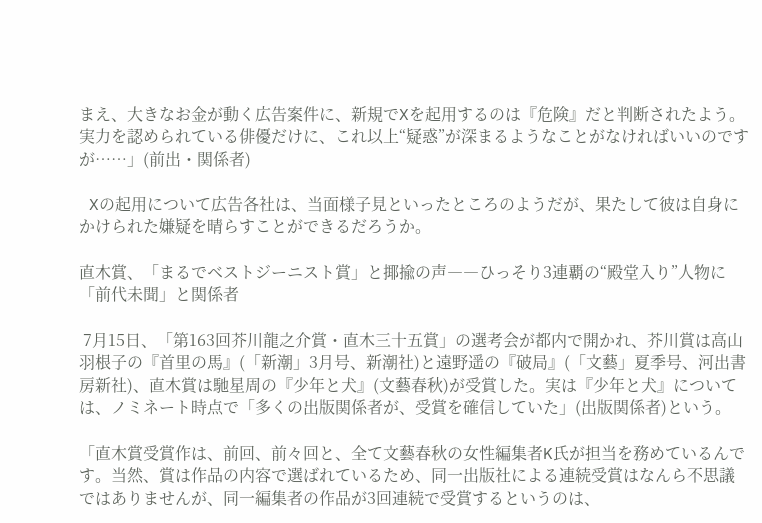まえ、大きなお金が動く広告案件に、新規でXを起用するのは『危険』だと判断されたよう。実力を認められている俳優だけに、これ以上“疑惑”が深まるようなことがなければいいのですが……」(前出・関係者)

 Xの起用について広告各社は、当面様子見といったところのようだが、果たして彼は自身にかけられた嫌疑を晴らすことができるだろうか。

直木賞、「まるでベストジーニスト賞」と揶揄の声――ひっそり3連覇の“殿堂入り”人物に「前代未聞」と関係者

 7月15日、「第163回芥川龍之介賞・直木三十五賞」の選考会が都内で開かれ、芥川賞は高山羽根子の『首里の馬』(「新潮」3月号、新潮社)と遠野遥の『破局』(「文藝」夏季号、河出書房新社)、直木賞は馳星周の『少年と犬』(文藝春秋)が受賞した。実は『少年と犬』については、ノミネート時点で「多くの出版関係者が、受賞を確信していた」(出版関係者)という。

「直木賞受賞作は、前回、前々回と、全て文藝春秋の女性編集者K氏が担当を務めているんです。当然、賞は作品の内容で選ばれているため、同一出版社による連続受賞はなんら不思議ではありませんが、同一編集者の作品が3回連続で受賞するというのは、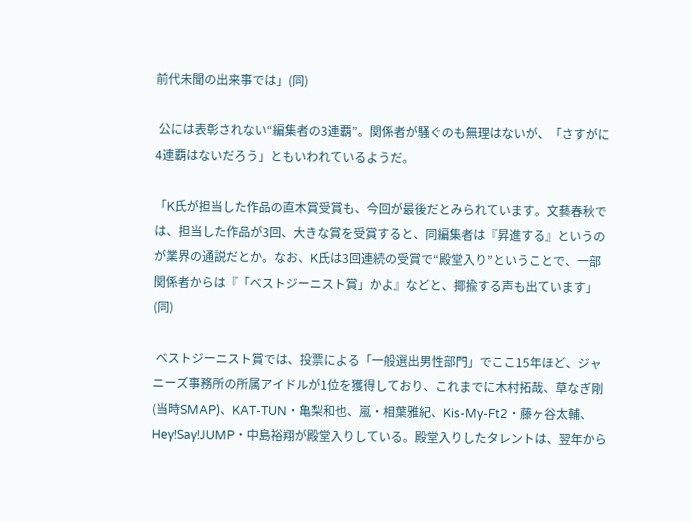前代未聞の出来事では」(同)

 公には表彰されない“編集者の3連覇”。関係者が騒ぐのも無理はないが、「さすがに4連覇はないだろう」ともいわれているようだ。

「K氏が担当した作品の直木賞受賞も、今回が最後だとみられています。文藝春秋では、担当した作品が3回、大きな賞を受賞すると、同編集者は『昇進する』というのが業界の通説だとか。なお、K氏は3回連続の受賞で“殿堂入り”ということで、一部関係者からは『「ベストジーニスト賞」かよ』などと、揶揄する声も出ています」(同)

 ベストジーニスト賞では、投票による「一般選出男性部門」でここ15年ほど、ジャニーズ事務所の所属アイドルが1位を獲得しており、これまでに木村拓哉、草なぎ剛(当時SMAP)、KAT-TUN・亀梨和也、嵐・相葉雅紀、Kis-My-Ft2・藤ヶ谷太輔、Hey!Say!JUMP・中島裕翔が殿堂入りしている。殿堂入りしたタレントは、翌年から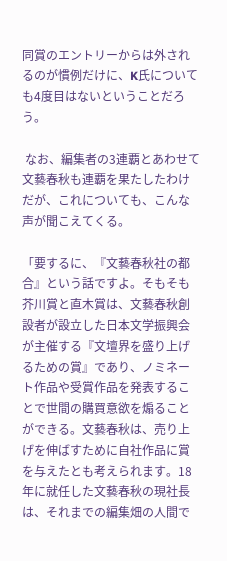同賞のエントリーからは外されるのが慣例だけに、K氏についても4度目はないということだろう。

 なお、編集者の3連覇とあわせて文藝春秋も連覇を果たしたわけだが、これについても、こんな声が聞こえてくる。

「要するに、『文藝春秋社の都合』という話ですよ。そもそも芥川賞と直木賞は、文藝春秋創設者が設立した日本文学振興会が主催する『文壇界を盛り上げるための賞』であり、ノミネート作品や受賞作品を発表することで世間の購買意欲を煽ることができる。文藝春秋は、売り上げを伸ばすために自社作品に賞を与えたとも考えられます。18年に就任した文藝春秋の現社長は、それまでの編集畑の人間で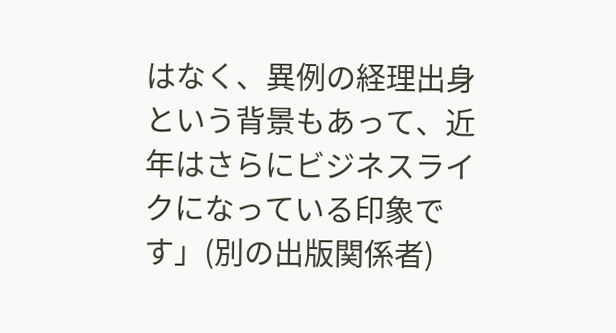はなく、異例の経理出身という背景もあって、近年はさらにビジネスライクになっている印象です」(別の出版関係者)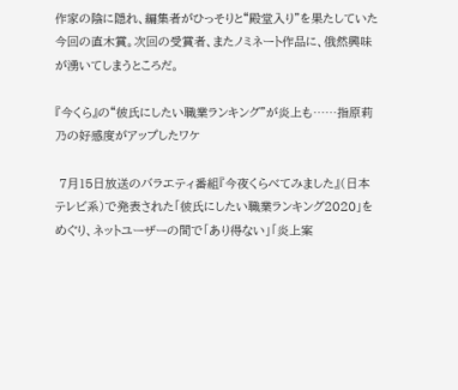作家の陰に隠れ、編集者がひっそりと“殿堂入り”を果たしていた今回の直木賞。次回の受賞者、またノミネート作品に、俄然興味が湧いてしまうところだ。

『今くら』の“彼氏にしたい職業ランキング”が炎上も……指原莉乃の好感度がアップしたワケ

 7月15日放送のバラエティ番組『今夜くらべてみました』(日本テレビ系)で発表された「彼氏にしたい職業ランキング2020」をめぐり、ネットユーザーの間で「あり得ない」「炎上案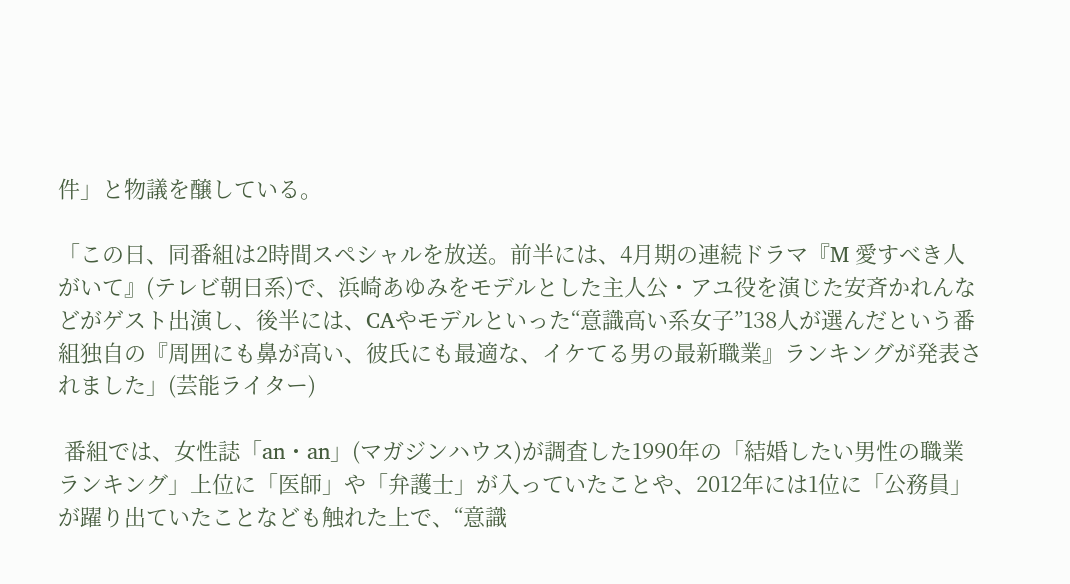件」と物議を醸している。

「この日、同番組は2時間スペシャルを放送。前半には、4月期の連続ドラマ『M 愛すべき人がいて』(テレビ朝日系)で、浜崎あゆみをモデルとした主人公・アユ役を演じた安斉かれんなどがゲスト出演し、後半には、CAやモデルといった“意識高い系女子”138人が選んだという番組独自の『周囲にも鼻が高い、彼氏にも最適な、イケてる男の最新職業』ランキングが発表されました」(芸能ライター)

 番組では、女性誌「an・an」(マガジンハウス)が調査した1990年の「結婚したい男性の職業ランキング」上位に「医師」や「弁護士」が入っていたことや、2012年には1位に「公務員」が躍り出ていたことなども触れた上で、“意識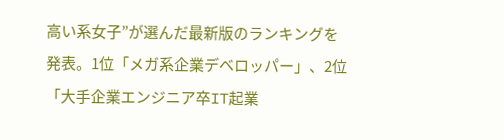高い系女子”が選んだ最新版のランキングを発表。1位「メガ系企業デベロッパー」、2位「大手企業エンジニア卒IT起業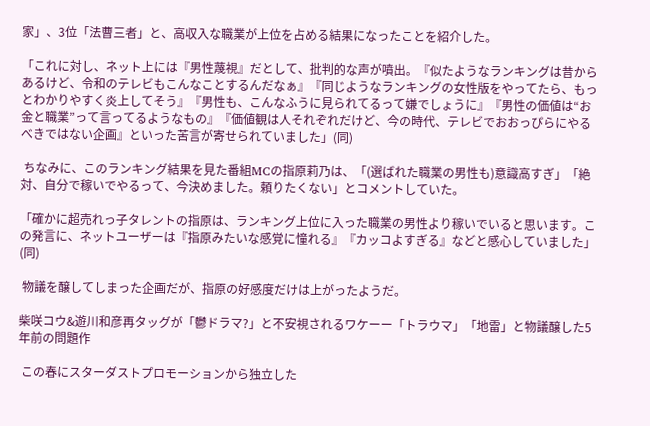家」、3位「法曹三者」と、高収入な職業が上位を占める結果になったことを紹介した。

「これに対し、ネット上には『男性蔑視』だとして、批判的な声が噴出。『似たようなランキングは昔からあるけど、令和のテレビもこんなことするんだなぁ』『同じようなランキングの女性版をやってたら、もっとわかりやすく炎上してそう』『男性も、こんなふうに見られてるって嫌でしょうに』『男性の価値は“お金と職業”って言ってるようなもの』『価値観は人それぞれだけど、今の時代、テレビでおおっぴらにやるべきではない企画』といった苦言が寄せられていました」(同)

 ちなみに、このランキング結果を見た番組MCの指原莉乃は、「(選ばれた職業の男性も)意識高すぎ」「絶対、自分で稼いでやるって、今決めました。頼りたくない」とコメントしていた。

「確かに超売れっ子タレントの指原は、ランキング上位に入った職業の男性より稼いでいると思います。この発言に、ネットユーザーは『指原みたいな感覚に憧れる』『カッコよすぎる』などと感心していました」(同)

 物議を醸してしまった企画だが、指原の好感度だけは上がったようだ。

柴咲コウ&遊川和彦再タッグが「鬱ドラマ?」と不安視されるワケーー「トラウマ」「地雷」と物議醸した5年前の問題作

 この春にスターダストプロモーションから独立した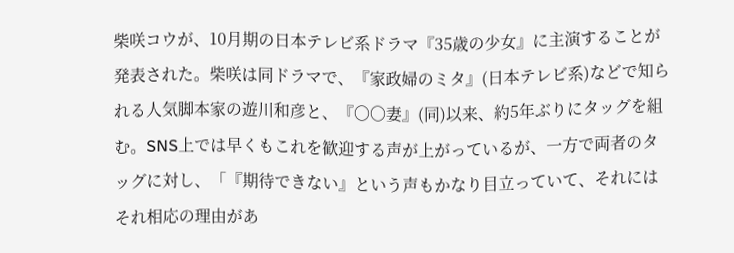柴咲コウが、10月期の日本テレビ系ドラマ『35歳の少女』に主演することが発表された。柴咲は同ドラマで、『家政婦のミタ』(日本テレビ系)などで知られる人気脚本家の遊川和彦と、『〇〇妻』(同)以来、約5年ぶりにタッグを組む。SNS上では早くもこれを歓迎する声が上がっているが、一方で両者のタッグに対し、「『期待できない』という声もかなり目立っていて、それにはそれ相応の理由があ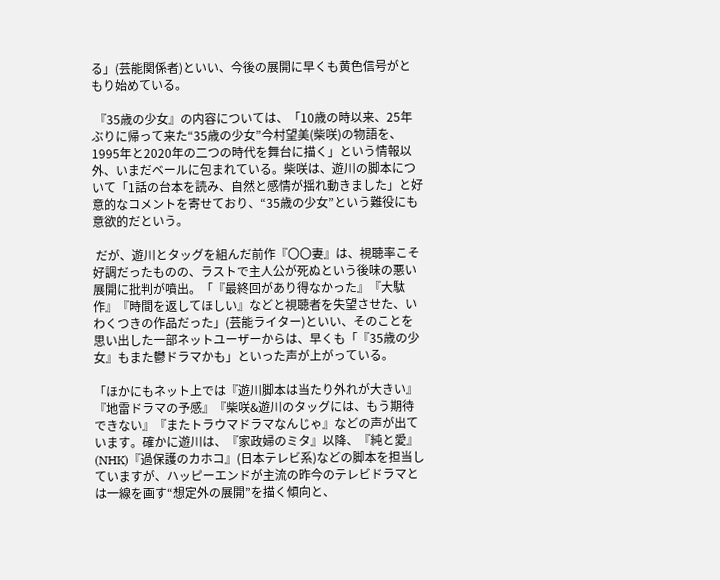る」(芸能関係者)といい、今後の展開に早くも黄色信号がともり始めている。

 『35歳の少女』の内容については、「10歳の時以来、25年ぶりに帰って来た“35歳の少女”今村望美(柴咲)の物語を、1995年と2020年の二つの時代を舞台に描く」という情報以外、いまだベールに包まれている。柴咲は、遊川の脚本について「1話の台本を読み、自然と感情が揺れ動きました」と好意的なコメントを寄せており、“35歳の少女”という難役にも意欲的だという。

 だが、遊川とタッグを組んだ前作『〇〇妻』は、視聴率こそ好調だったものの、ラストで主人公が死ぬという後味の悪い展開に批判が噴出。「『最終回があり得なかった』『大駄作』『時間を返してほしい』などと視聴者を失望させた、いわくつきの作品だった」(芸能ライター)といい、そのことを思い出した一部ネットユーザーからは、早くも「『35歳の少女』もまた鬱ドラマかも」といった声が上がっている。

「ほかにもネット上では『遊川脚本は当たり外れが大きい』『地雷ドラマの予感』『柴咲&遊川のタッグには、もう期待できない』『またトラウマドラマなんじゃ』などの声が出ています。確かに遊川は、『家政婦のミタ』以降、『純と愛』(NHK)『過保護のカホコ』(日本テレビ系)などの脚本を担当していますが、ハッピーエンドが主流の昨今のテレビドラマとは一線を画す“想定外の展開”を描く傾向と、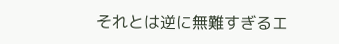それとは逆に無難すぎるエ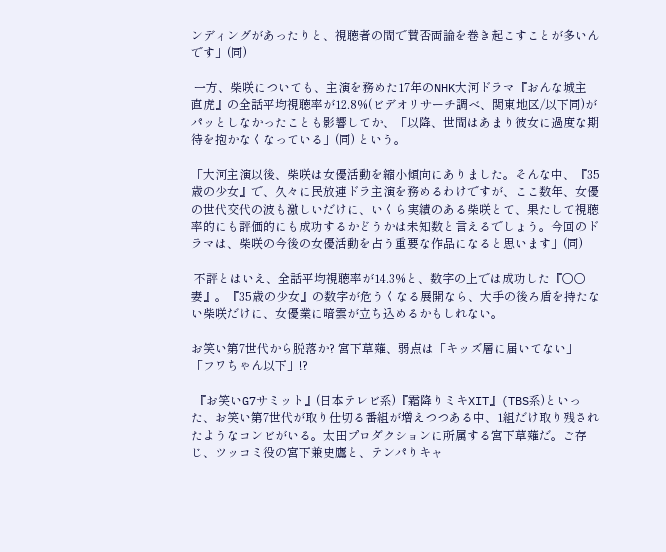ンディングがあったりと、視聴者の間で賛否両論を巻き起こすことが多いんです」(同)

 一方、柴咲についても、主演を務めた17年のNHK大河ドラマ『おんな城主 直虎』の全話平均視聴率が12.8%(ビデオリサーチ調べ、関東地区/以下同)がパッとしなかったことも影響してか、「以降、世間はあまり彼女に過度な期待を抱かなくなっている」(同) という。

「大河主演以後、柴咲は女優活動を縮小傾向にありました。そんな中、『35歳の少女』で、久々に民放連ドラ主演を務めるわけですが、ここ数年、女優の世代交代の波も激しいだけに、いくら実績のある柴咲とて、果たして視聴率的にも評価的にも成功するかどうかは未知数と言えるでしょう。今回のドラマは、柴咲の今後の女優活動を占う重要な作品になると思います」(同)

 不評とはいえ、全話平均視聴率が14.3%と、数字の上では成功した『〇〇妻』。『35歳の少女』の数字が危うくなる展開なら、大手の後ろ盾を持たない柴咲だけに、女優業に暗雲が立ち込めるかもしれない。

お笑い第7世代から脱落か? 宮下草薙、弱点は「キッズ層に届いてない」「フワちゃん以下」!?

 『お笑いG7サミット』(日本テレビ系)『霜降りミキXIT』(TBS系)といった、お笑い第7世代が取り仕切る番組が増えつつある中、1組だけ取り残されたようなコンビがいる。太田プロダクションに所属する宮下草薙だ。ご存じ、ツッコミ役の宮下兼史鷹と、テンパりキャ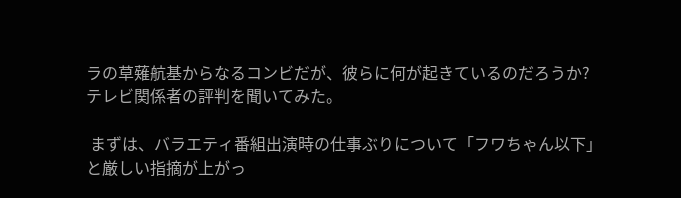ラの草薙航基からなるコンビだが、彼らに何が起きているのだろうか? テレビ関係者の評判を聞いてみた。

 まずは、バラエティ番組出演時の仕事ぶりについて「フワちゃん以下」と厳しい指摘が上がっ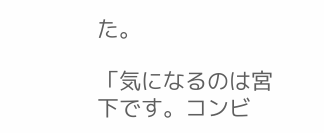た。

「気になるのは宮下です。コンビ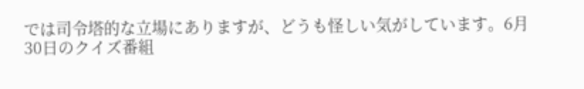では司令塔的な立場にありますが、どうも怪しい気がしています。6月30日のクイズ番組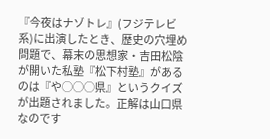『今夜はナゾトレ』(フジテレビ系)に出演したとき、歴史の穴埋め問題で、幕末の思想家・吉田松陰が開いた私塾『松下村塾』があるのは『や◯◯◯県』というクイズが出題されました。正解は山口県なのです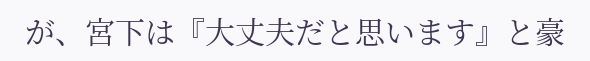が、宮下は『大丈夫だと思います』と豪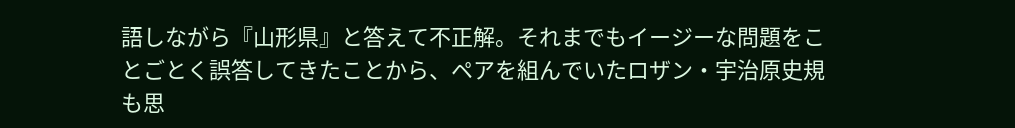語しながら『山形県』と答えて不正解。それまでもイージーな問題をことごとく誤答してきたことから、ペアを組んでいたロザン・宇治原史規も思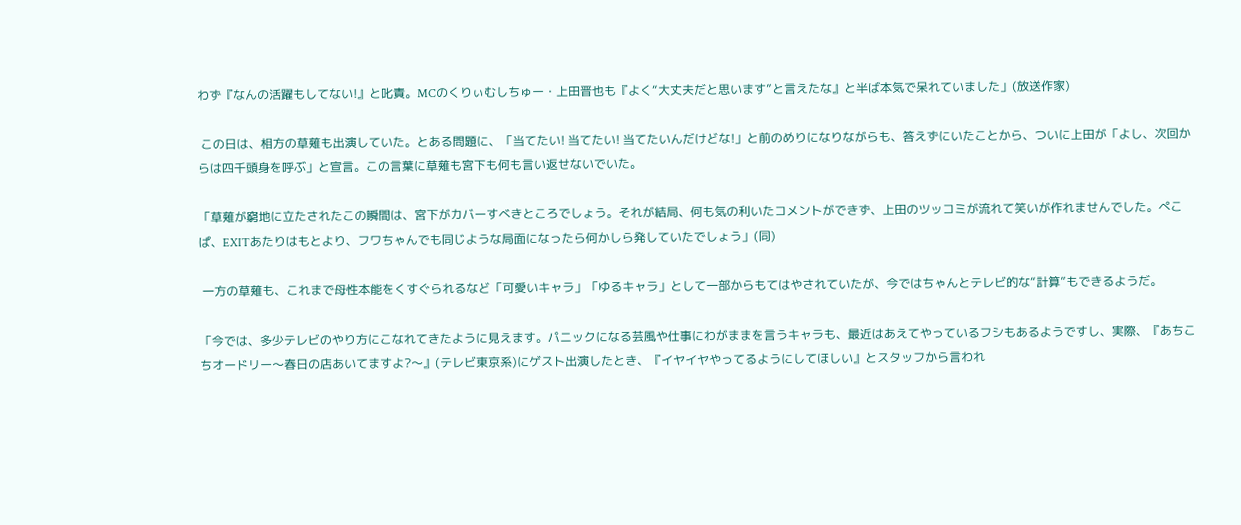わず『なんの活躍もしてない!』と叱責。MCのくりぃむしちゅー・上田晋也も『よく“大丈夫だと思います”と言えたな』と半ば本気で呆れていました」(放送作家)

 この日は、相方の草薙も出演していた。とある問題に、「当てたい! 当てたい! 当てたいんだけどな!」と前のめりになりながらも、答えずにいたことから、ついに上田が「よし、次回からは四千頭身を呼ぶ」と宣言。この言葉に草薙も宮下も何も言い返せないでいた。

「草薙が窮地に立たされたこの瞬間は、宮下がカバーすべきところでしょう。それが結局、何も気の利いたコメントができず、上田のツッコミが流れて笑いが作れませんでした。ぺこぱ、EXITあたりはもとより、フワちゃんでも同じような局面になったら何かしら発していたでしょう」(同)

 一方の草薙も、これまで母性本能をくすぐられるなど「可愛いキャラ」「ゆるキャラ」として一部からもてはやされていたが、今ではちゃんとテレビ的な“計算”もできるようだ。

「今では、多少テレビのやり方にこなれてきたように見えます。パニックになる芸風や仕事にわがままを言うキャラも、最近はあえてやっているフシもあるようですし、実際、『あちこちオードリー〜春日の店あいてますよ?〜』(テレビ東京系)にゲスト出演したとき、『イヤイヤやってるようにしてほしい』とスタッフから言われ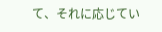て、それに応じてい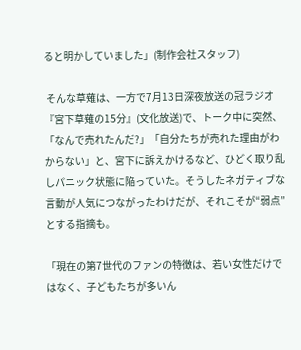ると明かしていました」(制作会社スタッフ)

 そんな草薙は、一方で7月13日深夜放送の冠ラジオ『宮下草薙の15分』(文化放送)で、トーク中に突然、「なんで売れたんだ?」「自分たちが売れた理由がわからない」と、宮下に訴えかけるなど、ひどく取り乱しパニック状態に陥っていた。そうしたネガティブな言動が人気につながったわけだが、それこそが“弱点”とする指摘も。

「現在の第7世代のファンの特徴は、若い女性だけではなく、子どもたちが多いん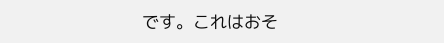です。これはおそ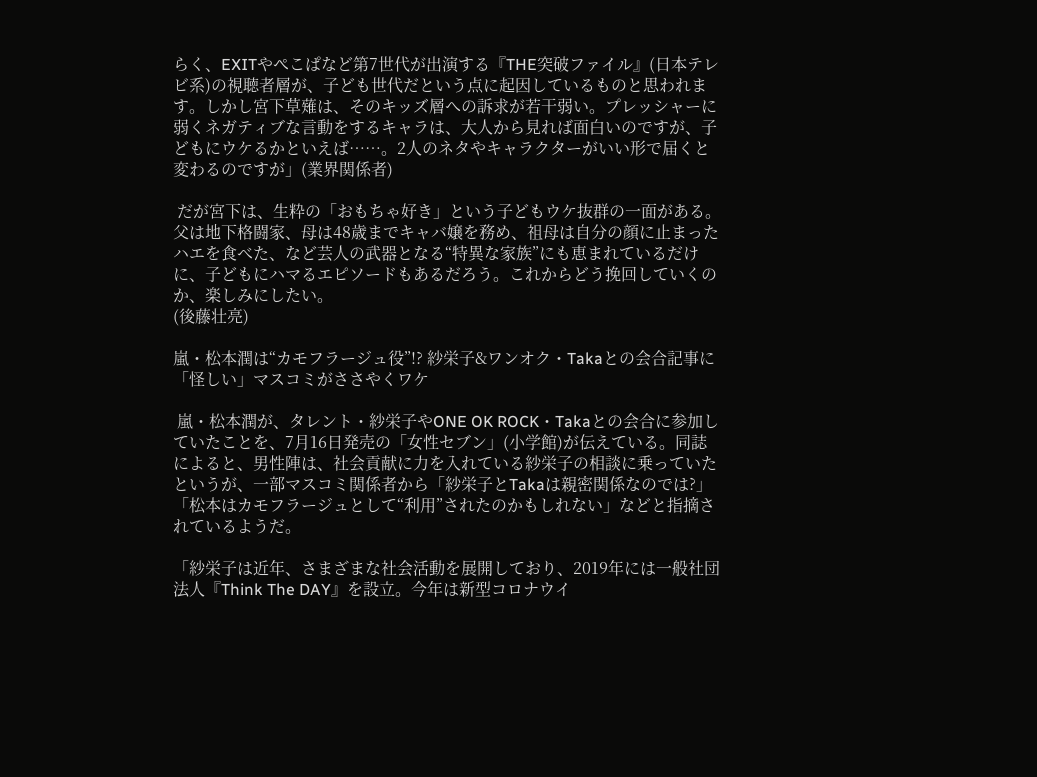らく、EXITやぺこぱなど第7世代が出演する『THE突破ファイル』(日本テレビ系)の視聴者層が、子ども世代だという点に起因しているものと思われます。しかし宮下草薙は、そのキッズ層への訴求が若干弱い。プレッシャーに弱くネガティブな言動をするキャラは、大人から見れば面白いのですが、子どもにウケるかといえば……。2人のネタやキャラクターがいい形で届くと変わるのですが」(業界関係者)

 だが宮下は、生粋の「おもちゃ好き」という子どもウケ抜群の一面がある。父は地下格闘家、母は48歳までキャバ嬢を務め、祖母は自分の顔に止まったハエを食べた、など芸人の武器となる“特異な家族”にも恵まれているだけに、子どもにハマるエピソードもあるだろう。これからどう挽回していくのか、楽しみにしたい。
(後藤壮亮)

嵐・松本潤は“カモフラージュ役”!? 紗栄子&ワンオク・Takaとの会合記事に「怪しい」マスコミがささやくワケ

 嵐・松本潤が、タレント・紗栄子やONE OK ROCK・Takaとの会合に参加していたことを、7月16日発売の「女性セブン」(小学館)が伝えている。同誌によると、男性陣は、社会貢献に力を入れている紗栄子の相談に乗っていたというが、一部マスコミ関係者から「紗栄子とTakaは親密関係なのでは?」「松本はカモフラージュとして“利用”されたのかもしれない」などと指摘されているようだ。

「紗栄子は近年、さまざまな社会活動を展開しており、2019年には一般社団法人『Think The DAY』を設立。今年は新型コロナウイ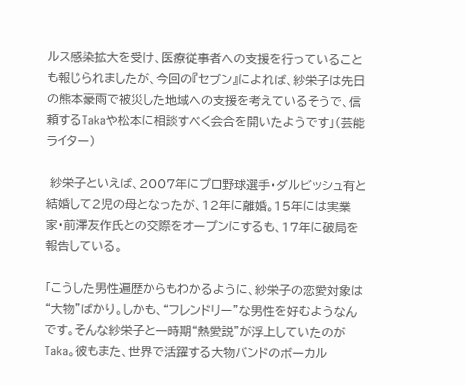ルス感染拡大を受け、医療従事者への支援を行っていることも報じられましたが、今回の『セブン』によれば、紗栄子は先日の熊本豪雨で被災した地域への支援を考えているそうで、信頼するTakaや松本に相談すべく会合を開いたようです」(芸能ライター)

 紗栄子といえば、2007年にプロ野球選手・ダルビッシュ有と結婚して2児の母となったが、12年に離婚。15年には実業家・前澤友作氏との交際をオープンにするも、17年に破局を報告している。

「こうした男性遍歴からもわかるように、紗栄子の恋愛対象は“大物”ばかり。しかも、“フレンドリー”な男性を好むようなんです。そんな紗栄子と一時期“熱愛説”が浮上していたのがTaka。彼もまた、世界で活躍する大物バンドのボーカル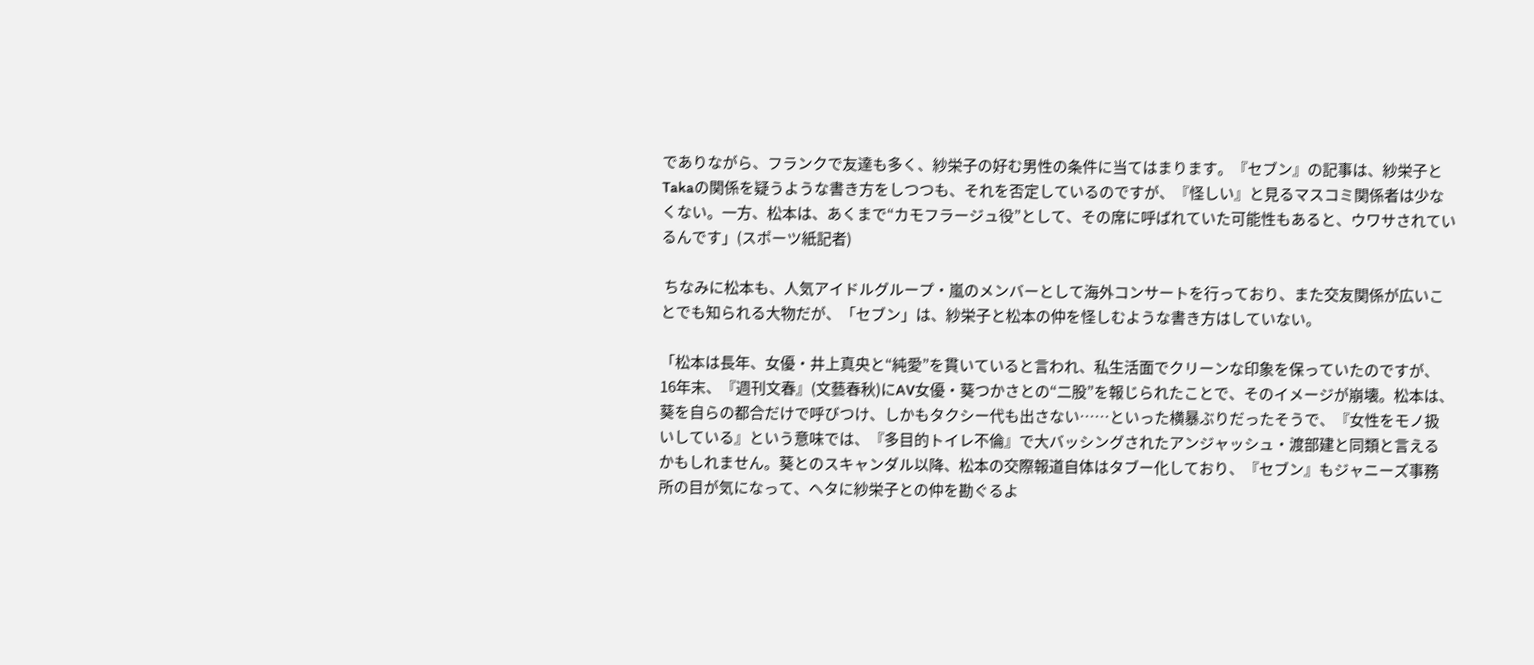でありながら、フランクで友達も多く、紗栄子の好む男性の条件に当てはまります。『セブン』の記事は、紗栄子とTakaの関係を疑うような書き方をしつつも、それを否定しているのですが、『怪しい』と見るマスコミ関係者は少なくない。一方、松本は、あくまで“カモフラージュ役”として、その席に呼ばれていた可能性もあると、ウワサされているんです」(スポーツ紙記者)

 ちなみに松本も、人気アイドルグループ・嵐のメンバーとして海外コンサートを行っており、また交友関係が広いことでも知られる大物だが、「セブン」は、紗栄子と松本の仲を怪しむような書き方はしていない。

「松本は長年、女優・井上真央と“純愛”を貫いていると言われ、私生活面でクリーンな印象を保っていたのですが、16年末、『週刊文春』(文藝春秋)にAV女優・葵つかさとの“二股”を報じられたことで、そのイメージが崩壊。松本は、葵を自らの都合だけで呼びつけ、しかもタクシー代も出さない……といった横暴ぶりだったそうで、『女性をモノ扱いしている』という意味では、『多目的トイレ不倫』で大バッシングされたアンジャッシュ・渡部建と同類と言えるかもしれません。葵とのスキャンダル以降、松本の交際報道自体はタブー化しており、『セブン』もジャニーズ事務所の目が気になって、ヘタに紗栄子との仲を勘ぐるよ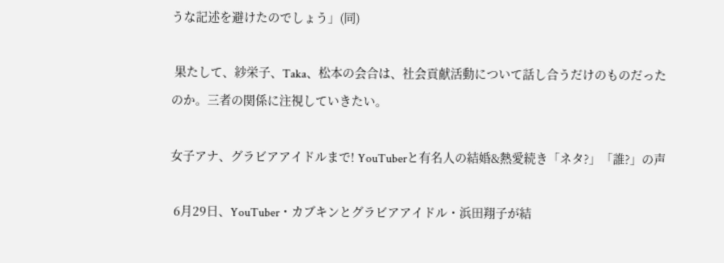うな記述を避けたのでしょう」(同)

 果たして、紗栄子、Taka、松本の会合は、社会貢献活動について話し合うだけのものだったのか。三者の関係に注視していきたい。

女子アナ、グラビアアイドルまで! YouTuberと有名人の結婚&熱愛続き「ネタ?」「誰?」の声

 6月29日、YouTuber・カブキンとグラビアアイドル・浜田翔子が結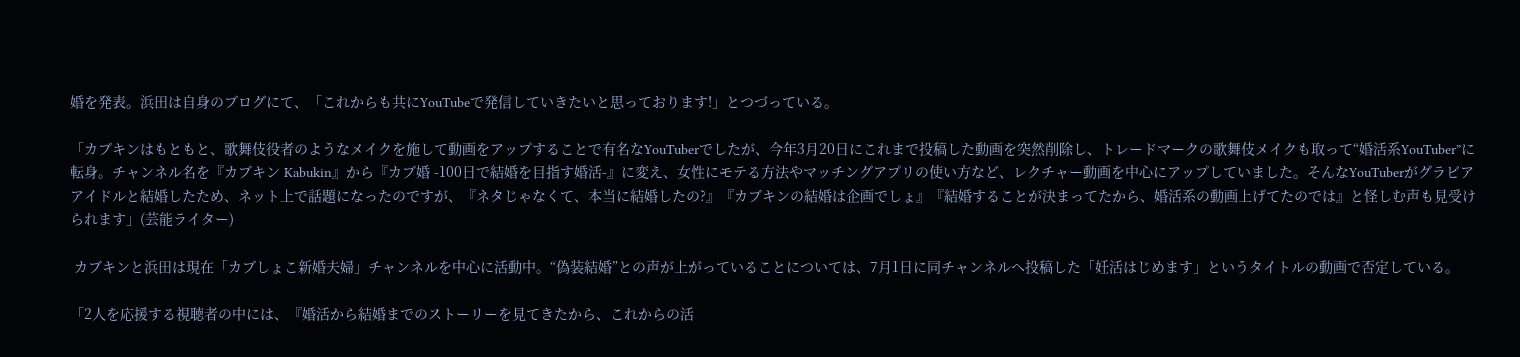婚を発表。浜田は自身のブログにて、「これからも共にYouTubeで発信していきたいと思っております!」とつづっている。

「カブキンはもともと、歌舞伎役者のようなメイクを施して動画をアップすることで有名なYouTuberでしたが、今年3月20日にこれまで投稿した動画を突然削除し、トレードマークの歌舞伎メイクも取って“婚活系YouTuber”に転身。チャンネル名を『カブキン Kabukin』から『カブ婚 -100日で結婚を目指す婚活-』に変え、女性にモテる方法やマッチングアプリの使い方など、レクチャー動画を中心にアップしていました。そんなYouTuberがグラビアアイドルと結婚したため、ネット上で話題になったのですが、『ネタじゃなくて、本当に結婚したの?』『カブキンの結婚は企画でしょ』『結婚することが決まってたから、婚活系の動画上げてたのでは』と怪しむ声も見受けられます」(芸能ライター)

 カブキンと浜田は現在「カブしょこ新婚夫婦」チャンネルを中心に活動中。“偽装結婚”との声が上がっていることについては、7月1日に同チャンネルへ投稿した「妊活はじめます」というタイトルの動画で否定している。

「2人を応援する視聴者の中には、『婚活から結婚までのストーリーを見てきたから、これからの活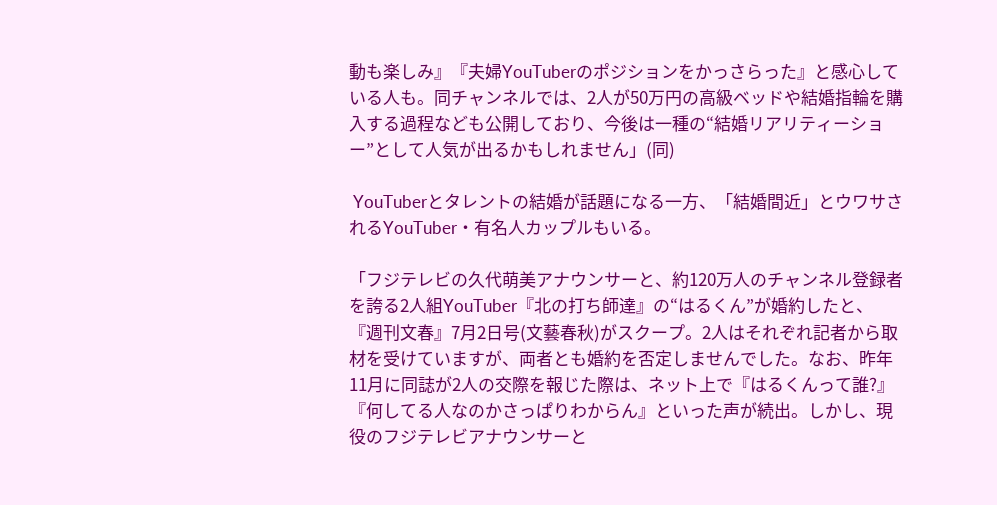動も楽しみ』『夫婦YouTuberのポジションをかっさらった』と感心している人も。同チャンネルでは、2人が50万円の高級ベッドや結婚指輪を購入する過程なども公開しており、今後は一種の“結婚リアリティーショー”として人気が出るかもしれません」(同)

 YouTuberとタレントの結婚が話題になる一方、「結婚間近」とウワサされるYouTuber・有名人カップルもいる。

「フジテレビの久代萌美アナウンサーと、約120万人のチャンネル登録者を誇る2人組YouTuber『北の打ち師達』の“はるくん”が婚約したと、『週刊文春』7月2日号(文藝春秋)がスクープ。2人はそれぞれ記者から取材を受けていますが、両者とも婚約を否定しませんでした。なお、昨年11月に同誌が2人の交際を報じた際は、ネット上で『はるくんって誰?』『何してる人なのかさっぱりわからん』といった声が続出。しかし、現役のフジテレビアナウンサーと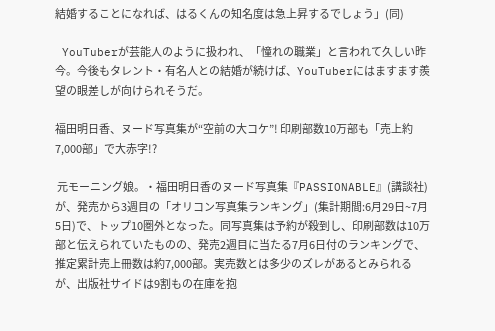結婚することになれば、はるくんの知名度は急上昇するでしょう」(同)

 YouTuberが芸能人のように扱われ、「憧れの職業」と言われて久しい昨今。今後もタレント・有名人との結婚が続けば、YouTuberにはますます羨望の眼差しが向けられそうだ。

福田明日香、ヌード写真集が“空前の大コケ”! 印刷部数10万部も「売上約7,000部」で大赤字!?

 元モーニング娘。・福田明日香のヌード写真集『PASSIONABLE』(講談社)が、発売から3週目の「オリコン写真集ランキング」(集計期間:6月29日~7月5日)で、トップ10圏外となった。同写真集は予約が殺到し、印刷部数は10万部と伝えられていたものの、発売2週目に当たる7月6日付のランキングで、推定累計売上冊数は約7,000部。実売数とは多少のズレがあるとみられるが、出版社サイドは9割もの在庫を抱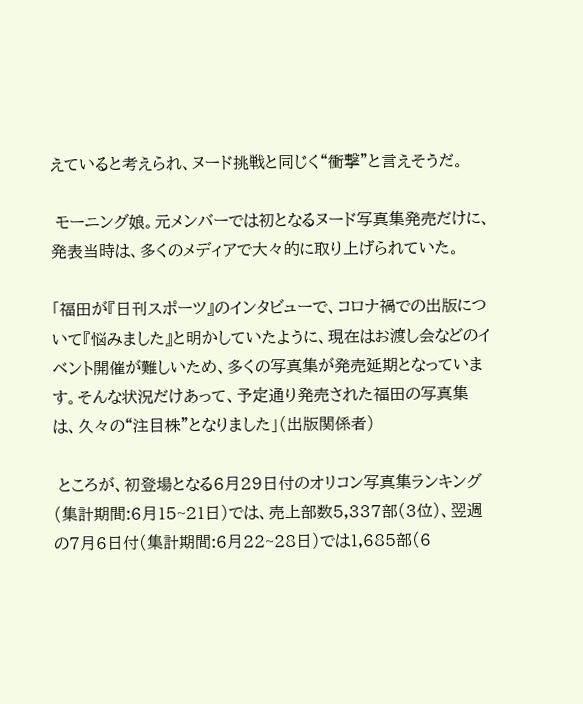えていると考えられ、ヌード挑戦と同じく“衝撃”と言えそうだ。

 モーニング娘。元メンバーでは初となるヌード写真集発売だけに、発表当時は、多くのメディアで大々的に取り上げられていた。

「福田が『日刊スポーツ』のインタビューで、コロナ禍での出版について『悩みました』と明かしていたように、現在はお渡し会などのイベント開催が難しいため、多くの写真集が発売延期となっています。そんな状況だけあって、予定通り発売された福田の写真集は、久々の“注目株”となりました」(出版関係者)

 ところが、初登場となる6月29日付のオリコン写真集ランキング(集計期間:6月15~21日)では、売上部数5,337部(3位)、翌週の7月6日付(集計期間:6月22~28日)では1,685部(6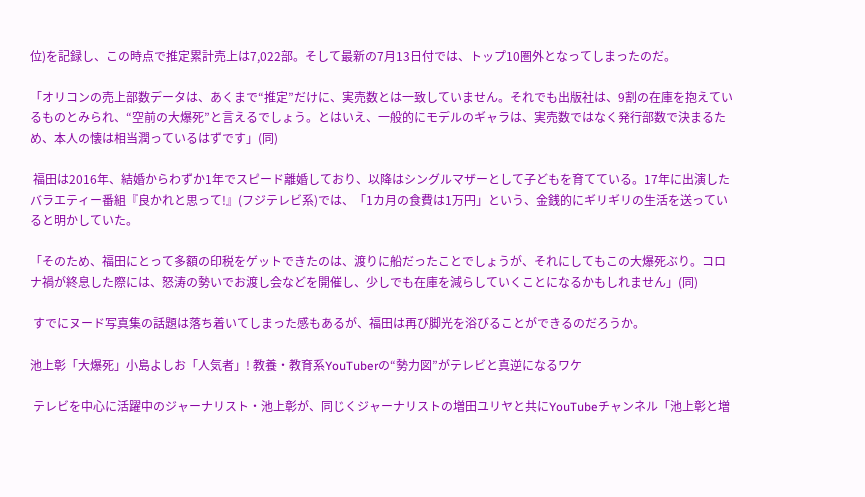位)を記録し、この時点で推定累計売上は7,022部。そして最新の7月13日付では、トップ10圏外となってしまったのだ。

「オリコンの売上部数データは、あくまで“推定”だけに、実売数とは一致していません。それでも出版社は、9割の在庫を抱えているものとみられ、“空前の大爆死”と言えるでしょう。とはいえ、一般的にモデルのギャラは、実売数ではなく発行部数で決まるため、本人の懐は相当潤っているはずです」(同)

 福田は2016年、結婚からわずか1年でスピード離婚しており、以降はシングルマザーとして子どもを育てている。17年に出演したバラエティー番組『良かれと思って!』(フジテレビ系)では、「1カ月の食費は1万円」という、金銭的にギリギリの生活を送っていると明かしていた。

「そのため、福田にとって多額の印税をゲットできたのは、渡りに船だったことでしょうが、それにしてもこの大爆死ぶり。コロナ禍が終息した際には、怒涛の勢いでお渡し会などを開催し、少しでも在庫を減らしていくことになるかもしれません」(同)

 すでにヌード写真集の話題は落ち着いてしまった感もあるが、福田は再び脚光を浴びることができるのだろうか。

池上彰「大爆死」小島よしお「人気者」! 教養・教育系YouTuberの“勢力図”がテレビと真逆になるワケ

 テレビを中心に活躍中のジャーナリスト・池上彰が、同じくジャーナリストの増田ユリヤと共にYouTubeチャンネル「池上彰と増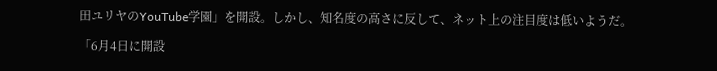田ユリヤのYouTube学園」を開設。しかし、知名度の高さに反して、ネット上の注目度は低いようだ。

「6月4日に開設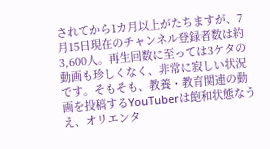されてから1カ月以上がたちますが、7月15日現在のチャンネル登録者数は約3,600人。再生回数に至っては3ケタの動画も珍しくなく、非常に寂しい状況です。そもそも、教養・教育関連の動画を投稿するYouTuberは飽和状態なうえ、オリエンタ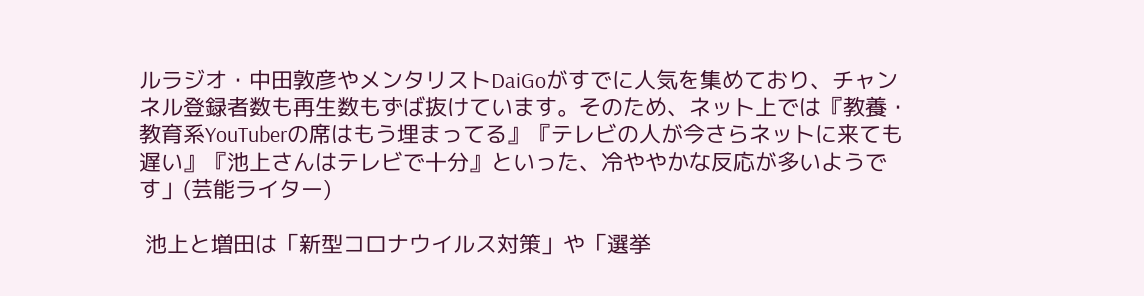ルラジオ・中田敦彦やメンタリストDaiGoがすでに人気を集めており、チャンネル登録者数も再生数もずば抜けています。そのため、ネット上では『教養・教育系YouTuberの席はもう埋まってる』『テレビの人が今さらネットに来ても遅い』『池上さんはテレビで十分』といった、冷ややかな反応が多いようです」(芸能ライター)

 池上と増田は「新型コロナウイルス対策」や「選挙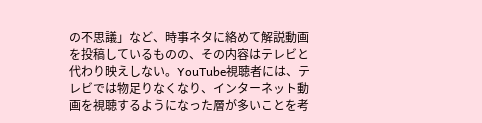の不思議」など、時事ネタに絡めて解説動画を投稿しているものの、その内容はテレビと代わり映えしない。YouTube視聴者には、テレビでは物足りなくなり、インターネット動画を視聴するようになった層が多いことを考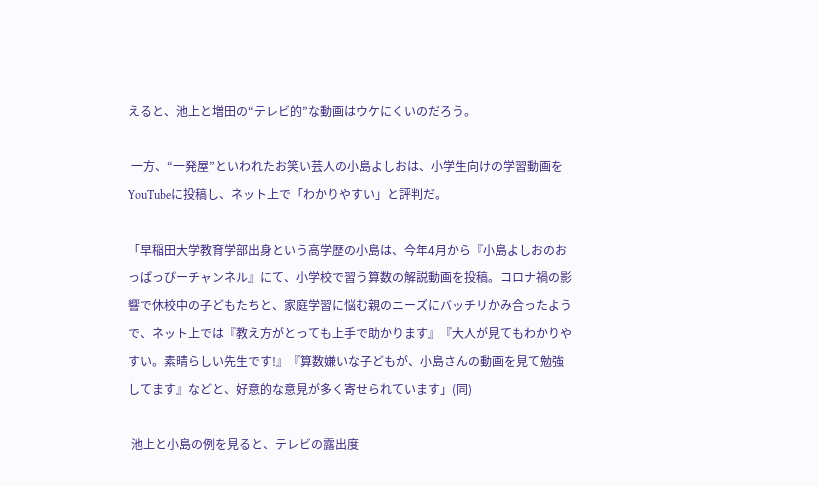えると、池上と増田の“テレビ的”な動画はウケにくいのだろう。

 一方、“一発屋”といわれたお笑い芸人の小島よしおは、小学生向けの学習動画をYouTubeに投稿し、ネット上で「わかりやすい」と評判だ。

「早稲田大学教育学部出身という高学歴の小島は、今年4月から『小島よしおのおっぱっぴーチャンネル』にて、小学校で習う算数の解説動画を投稿。コロナ禍の影響で休校中の子どもたちと、家庭学習に悩む親のニーズにバッチリかみ合ったようで、ネット上では『教え方がとっても上手で助かります』『大人が見てもわかりやすい。素晴らしい先生です!』『算数嫌いな子どもが、小島さんの動画を見て勉強してます』などと、好意的な意見が多く寄せられています」(同)

 池上と小島の例を見ると、テレビの露出度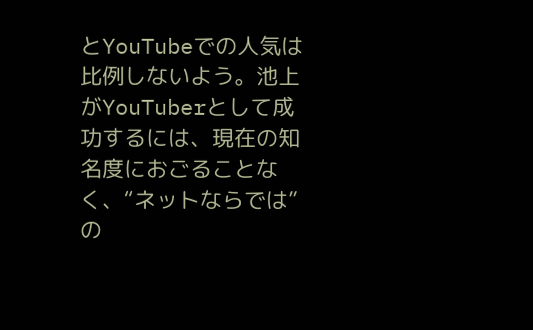とYouTubeでの人気は比例しないよう。池上がYouTuberとして成功するには、現在の知名度におごることなく、“ネットならでは”の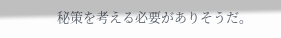秘策を考える必要がありそうだ。